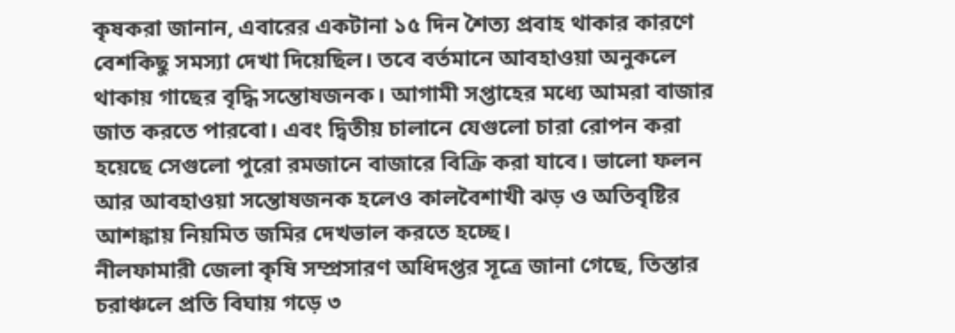কৃষকরা জানান, এবারের একটানা ১৫ দিন শৈত্য প্রবাহ থাকার কারণে বেশকিছু সমস্যা দেখা দিয়েছিল। তবে বর্তমানে আবহাওয়া অনুকলে থাকায় গাছের বৃদ্ধি সন্তোষজনক। আগামী সপ্তাহের মধ্যে আমরা বাজার জাত করতে পারবো। এবং দ্বিতীয় চালানে যেগুলো চারা রোপন করা হয়েছে সেগুলো পুরো রমজানে বাজারে বিক্রি করা যাবে। ভালো ফলন আর আবহাওয়া সন্তোষজনক হলেও কালবৈশাখী ঝড় ও অতিবৃষ্টির আশঙ্কায় নিয়মিত জমির দেখভাল করতে হচ্ছে।
নীলফামারী জেলা কৃষি সম্প্রসারণ অধিদপ্তর সূত্রে জানা গেছে, তিস্তার চরাঞ্চলে প্রতি বিঘায় গড়ে ৩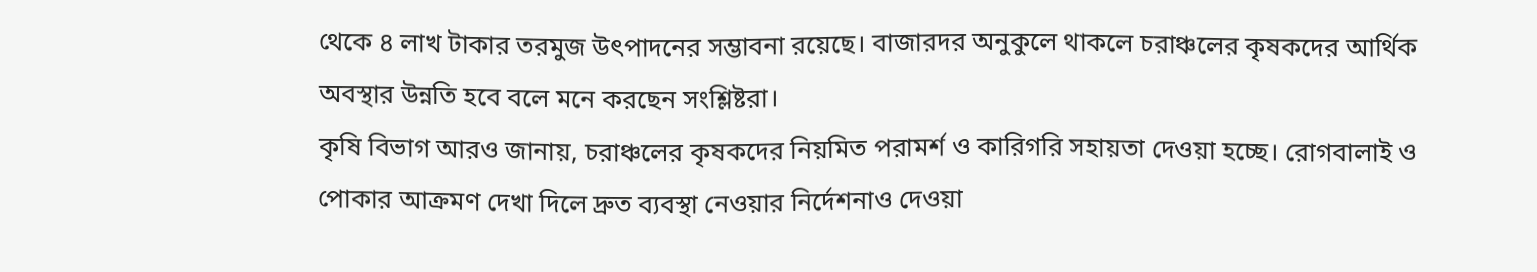থেকে ৪ লাখ টাকার তরমুজ উৎপাদনের সম্ভাবনা রয়েছে। বাজারদর অনুকুলে থাকলে চরাঞ্চলের কৃষকদের আর্থিক অবস্থার উন্নতি হবে বলে মনে করছেন সংশ্লিষ্টরা।
কৃষি বিভাগ আরও জানায়, চরাঞ্চলের কৃষকদের নিয়মিত পরামর্শ ও কারিগরি সহায়তা দেওয়া হচ্ছে। রোগবালাই ও পোকার আক্রমণ দেখা দিলে দ্রুত ব্যবস্থা নেওয়ার নির্দেশনাও দেওয়া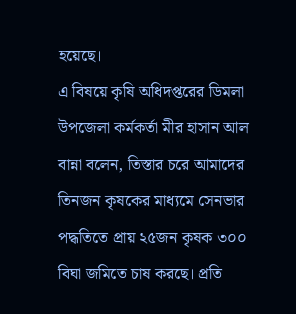হয়েছে।
এ বিষয়ে কৃষি অধিদপ্তরের ডিমলা উপজেলা কর্মকর্তা মীর হাসান আল বান্না বলেন, তিস্তার চরে আমাদের তিনজন কৃষকের মাধ্যমে সেনভার পদ্ধতিতে প্রায় ২৫জন কৃষক ৩০০ বিঘা জমিতে চাষ করছে। প্রতি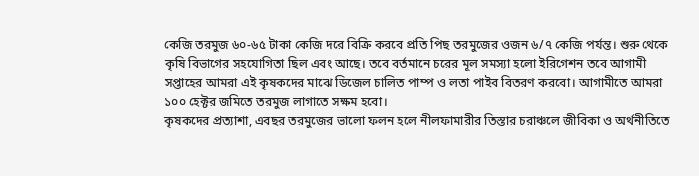কেজি তরমুজ ৬০-৬৫ টাকা কেজি দরে বিক্রি করবে প্রতি পিছ তরমুজের ওজন ৬/৭ কেজি পর্যন্ত। শুরু থেকে কৃষি বিভাগের সহযোগিতা ছিল এবং আছে। তবে বর্তমানে চরের মূল সমস্যা হলো ইরিগেশন তবে আগামী সপ্তাহের আমরা এই কৃষকদের মাঝে ডিজেল চালিত পাম্প ও লতা পাইব বিতরণ করবো। আগামীতে আমরা ১০০ হেক্টর জমিতে তরমুজ লাগাতে সক্ষম হবো।
কৃষকদের প্রত্যাশা, এবছর তরমুজের ভালো ফলন হলে নীলফামারীর তিস্তার চরাঞ্চলে জীবিকা ও অর্থনীতিতে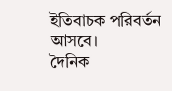ইতিবাচক পরিবর্তন আসবে।
দৈনিক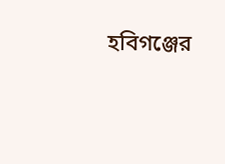হবিগঞ্জের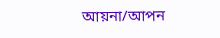আয়না/আপন